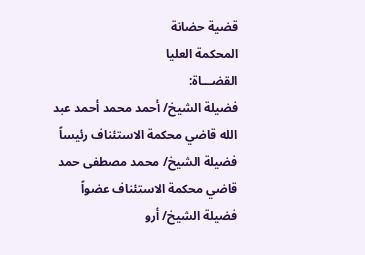قضية حضانة
المحكمة العليا
القضـــاة:
فضيلة الشيخ/ أحمد محمد أحمد عبد الله قاضي محكمة الاستئناف رئيساً
فضيلة الشيخ/ محمد مصطفى حمد قاضي محكمة الاستئناف عضواً
فضيلة الشيخ/ أرو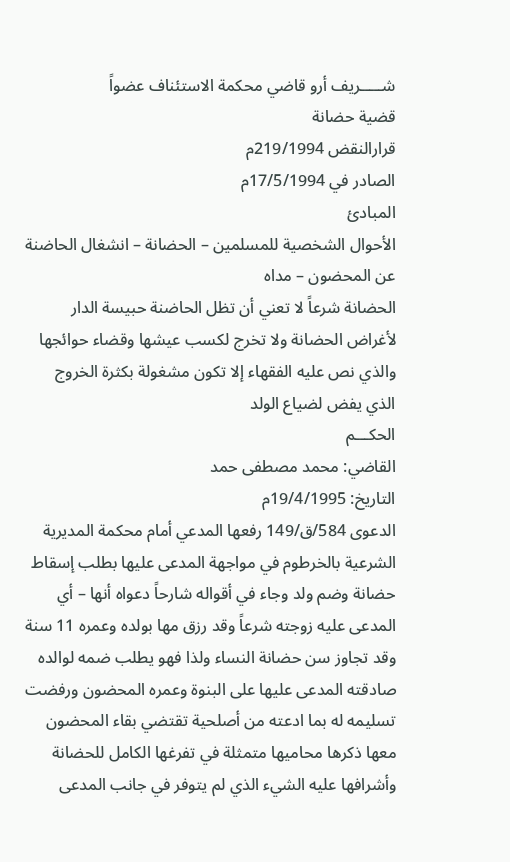شـــــريف أرو قاضي محكمة الاستئناف عضواً
قضية حضانة
قرارالنقض 219/1994م
الصادر في 17/5/1994م
المبادئ
الأحوال الشخصية للمسلمين – الحضانة – انشغال الحاضنة عن المحضون – مداه
الحضانة شرعاً لا تعني أن تظل الحاضنة حبيسة الدار لأغراض الحضانة ولا تخرج لكسب عيشها وقضاء حوائجها والذي نص عليه الفقهاء إلا تكون مشغولة بكثرة الخروج الذي يفض لضياع الولد
الحكـــم
القاضي: محمد مصطفى حمد
التاريخ: 19/4/1995م
الدعوى 584/ق/149 رفعها المدعي أمام محكمة المديرية الشرعية بالخرطوم في مواجهة المدعى عليها بطلب إسقاط حضانة وضم ولد وجاء في أقواله شارحاً دعواه أنها – أي المدعى عليه زوجته شرعاً وقد رزق مها بولده وعمره 11 سنة وقد تجاوز سن حضانة النساء ولذا فهو يطلب ضمه لوالده
صادقته المدعى عليها على البنوة وعمره المحضون ورفضت تسليمه له بما ادعته من أصلحية تقتضي بقاء المحضون معها ذكرها محاميها متمثلة في تفرغها الكامل للحضانة وأشرافها عليه الشيء الذي لم يتوفر في جانب المدعى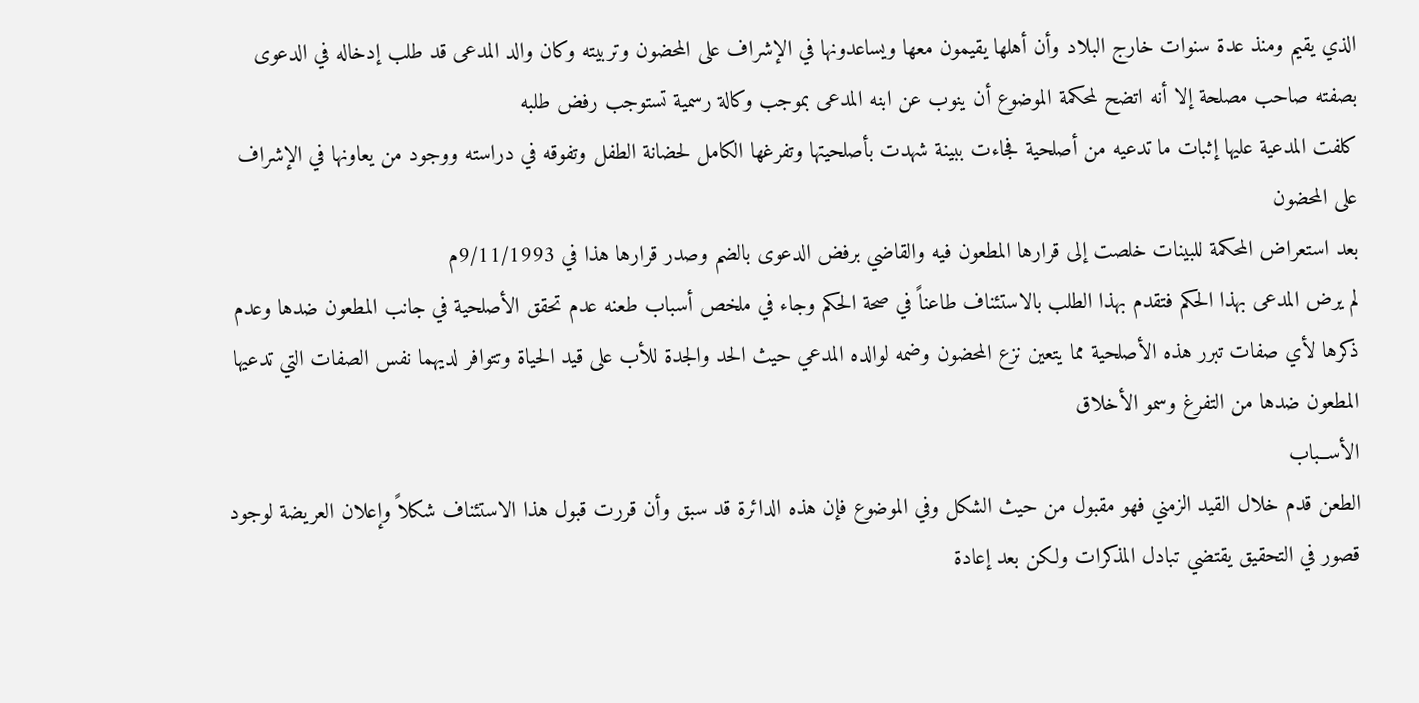الذي يقيم ومنذ عدة سنوات خارج البلاد وأن أهلها يقيمون معها ويساعدونها في الإشراف على المحضون وتربيته وكان والد المدعى قد طلب إدخاله في الدعوى بصفته صاحب مصلحة إلا أنه اتضح لمحكمة الموضوع أن ينوب عن ابنه المدعى بموجب وكالة رسمية تستوجب رفض طلبه
كلفت المدعية عليها إثبات ما تدعيه من أصلحية فجاءت ببينة شهدت بأصلحيتها وتفرغها الكامل لحضانة الطفل وتفوقه في دراسته ووجود من يعاونها في الإشراف على المحضون
بعد استعراض المحكمة للبينات خلصت إلى قرارها المطعون فيه والقاضي برفض الدعوى بالضم وصدر قرارها هذا في 9/11/1993م
لم يرض المدعى بهذا الحكم فتقدم بهذا الطلب بالاستئناف طاعناً في صحة الحكم وجاء في ملخص أسباب طعنه عدم تحقق الأصلحية في جانب المطعون ضدها وعدم ذكرها لأي صفات تبرر هذه الأصلحية مما يتعين نزع المحضون وضمه لوالده المدعي حيث الحد والجدة للأب على قيد الحياة وتتوافر لديهما نفس الصفات التي تدعيها المطعون ضدها من التفرغ وسمو الأخلاق
الأســباب
الطعن قدم خلال القيد الزمني فهو مقبول من حيث الشكل وفي الموضوع فإن هذه الدائرة قد سبق وأن قررت قبول هذا الاستئناف شكلاً وإعلان العريضة لوجود قصور في التحقيق يقتضي تبادل المذكرات ولكن بعد إعادة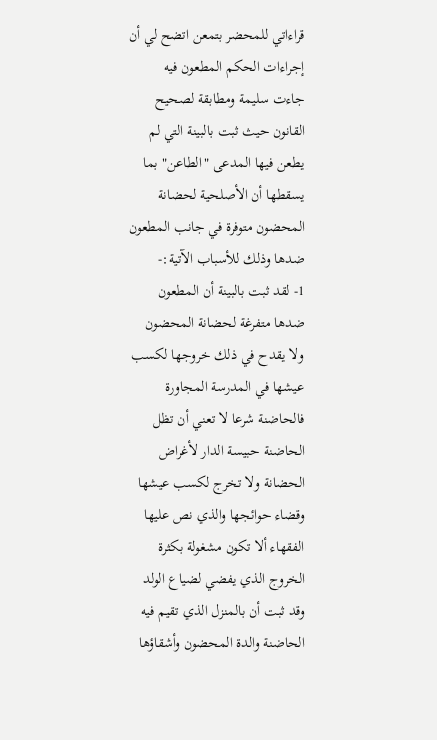قراءاتي للمحضر بتمعن اتضح لي أن إجراءات الحكم المطعون فيه جاءت سليمة ومطابقة لصحيح القانون حيث ثبت بالبينة التي لم يطعن فيها المدعى "الطاعن" بما يسقطها أن الأصلحية لحضانة المحضون متوفرة في جانب المطعون ضدها وذلك للأسباب الآتية:-
1- لقد ثبت بالبينة أن المطعون ضدها متفرغة لحضانة المحضون ولا يقدح في ذلك خروجها لكسب عيشها في المدرسة المجاورة فالحاضنة شرعا لا تعني أن تظل الحاضنة حبيسة الدار لأغراض الحضانة ولا تخرج لكسب عيشها وقضاء حوائجها والذي نص عليها الفقهاء ألا تكون مشغولة بكثرة الخروج الذي يفضي لضياع الولد وقد ثبت أن بالمنزل الذي تقيم فيه الحاضنة والدة المحضون وأشقاؤها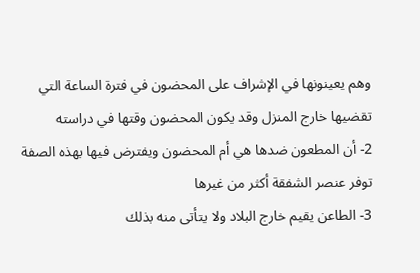وهم يعينونها في الإشراف على المحضون في فترة الساعة التي تقضيها خارج المنزل وقد يكون المحضون وقتها في دراسته
2- أن المطعون ضدها هي أم المحضون ويفترض فيها بهذه الصفة توفر عنصر الشفقة أكثر من غيرها
3- الطاعن يقيم خارج البلاد ولا يتأتى منه بذلك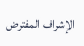الإشراف المفترض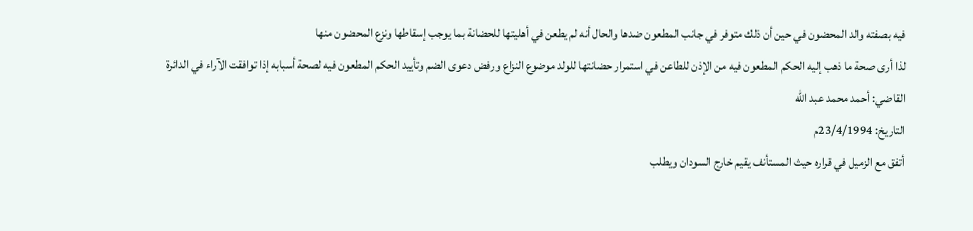فيه بصفته والد المحضون في حين أن ذلك متوفر في جانب المطعون ضدها والحال أنه لم يطعن في أهليتها للحضانة بما يوجب إسقاطها ونزع المحضون منها
لذا أرى صحة ما ذهب إليه الحكم المطعون فيه من الإذن للطاعن في استمرار حضانتها للولد موضوع النزاع ورفض دعوى الضم وتأييد الحكم المطعون فيه لصحة أسبابه إذا توافقت الآراء في الدائرة
القاضي: أحمد محمد عبد الله
التاريخ: 23/4/1994م
أتفق مع الزميل في قراره حيث المستأنف يقيم خارج السودان ويطلب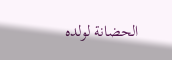الحضانة لولده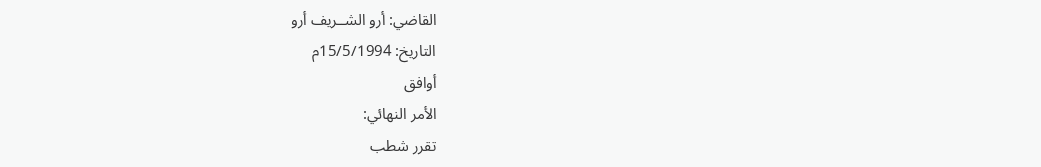القاضي: أرو الشــريف أرو
التاريخ: 15/5/1994م
أوافق
الأمر النهائي:
تقرر شطب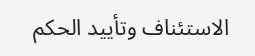الاستئناف وتأييد الحكم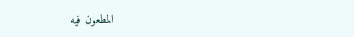المطعون فيه